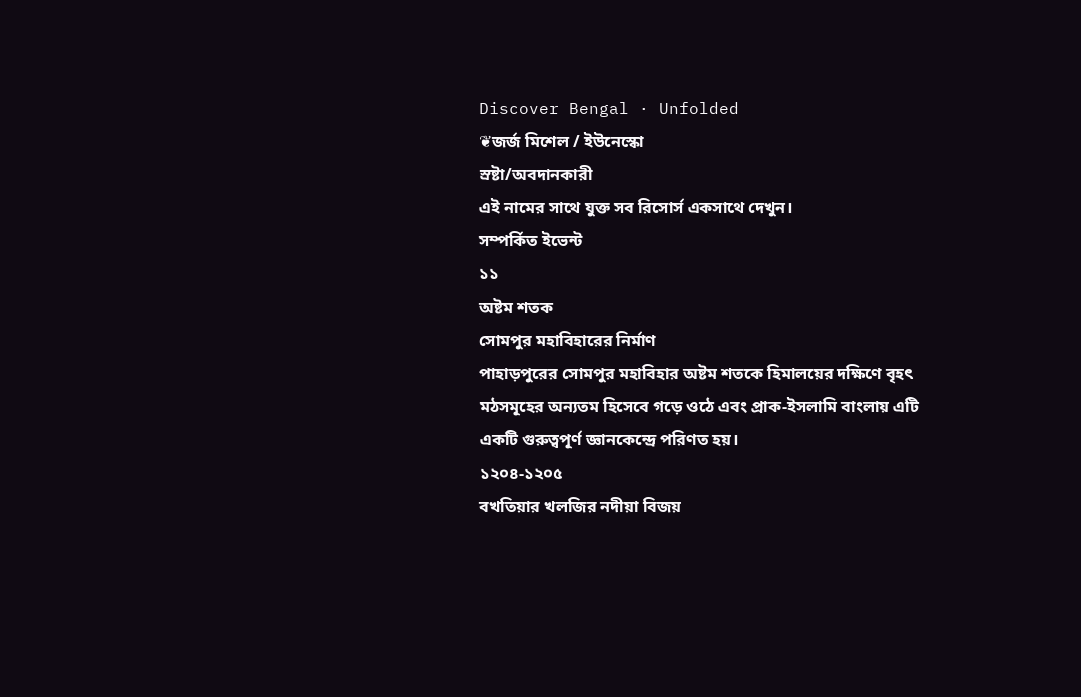Discover Bengal · Unfolded
❦জর্জ মিশেল / ইউনেস্কো
স্রষ্টা/অবদানকারী
এই নামের সাথে যুক্ত সব রিসোর্স একসাথে দেখুন।
সম্পর্কিত ইভেন্ট
১১
অষ্টম শতক
সোমপুর মহাবিহারের নির্মাণ
পাহাড়পুরের সোমপুর মহাবিহার অষ্টম শতকে হিমালয়ের দক্ষিণে বৃহৎ মঠসমূহের অন্যতম হিসেবে গড়ে ওঠে এবং প্রাক-ইসলামি বাংলায় এটি একটি গুরুত্বপূর্ণ জ্ঞানকেন্দ্রে পরিণত হয়।
১২০৪-১২০৫
বখতিয়ার খলজির নদীয়া বিজয়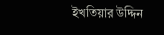ইখতিয়ার উদ্দিন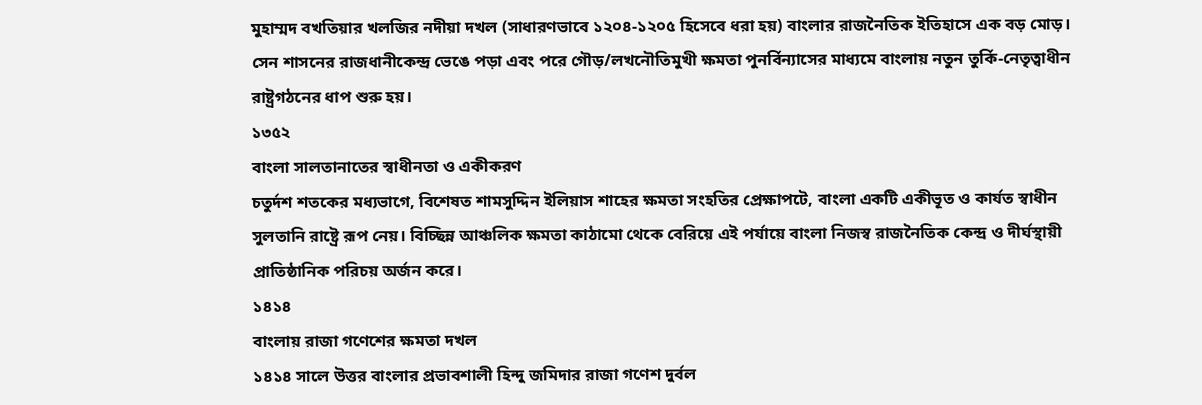মুহাম্মদ বখতিয়ার খলজির নদীয়া দখল (সাধারণভাবে ১২০৪-১২০৫ হিসেবে ধরা হয়) বাংলার রাজনৈতিক ইতিহাসে এক বড় মোড়। সেন শাসনের রাজধানীকেন্দ্র ভেঙে পড়া এবং পরে গৌড়/লখনৌতিমুখী ক্ষমতা পুনর্বিন্যাসের মাধ্যমে বাংলায় নতুন তুর্কি-নেতৃত্বাধীন রাষ্ট্রগঠনের ধাপ শুরু হয়।
১৩৫২
বাংলা সালতানাতের স্বাধীনতা ও একীকরণ
চতুর্দশ শতকের মধ্যভাগে, বিশেষত শামসুদ্দিন ইলিয়াস শাহের ক্ষমতা সংহতির প্রেক্ষাপটে, বাংলা একটি একীভূত ও কার্যত স্বাধীন সুলতানি রাষ্ট্রে রূপ নেয়। বিচ্ছিন্ন আঞ্চলিক ক্ষমতা কাঠামো থেকে বেরিয়ে এই পর্যায়ে বাংলা নিজস্ব রাজনৈতিক কেন্দ্র ও দীর্ঘস্থায়ী প্রাতিষ্ঠানিক পরিচয় অর্জন করে।
১৪১৪
বাংলায় রাজা গণেশের ক্ষমতা দখল
১৪১৪ সালে উত্তর বাংলার প্রভাবশালী হিন্দু জমিদার রাজা গণেশ দুর্বল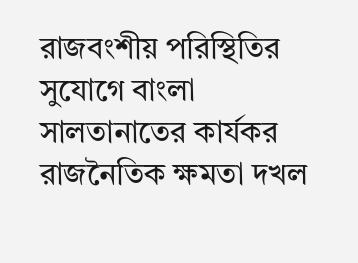রাজবংশীয় পরিস্থিতির সুযোগে বাংলা সালতানাতের কার্যকর রাজনৈতিক ক্ষমতা দখল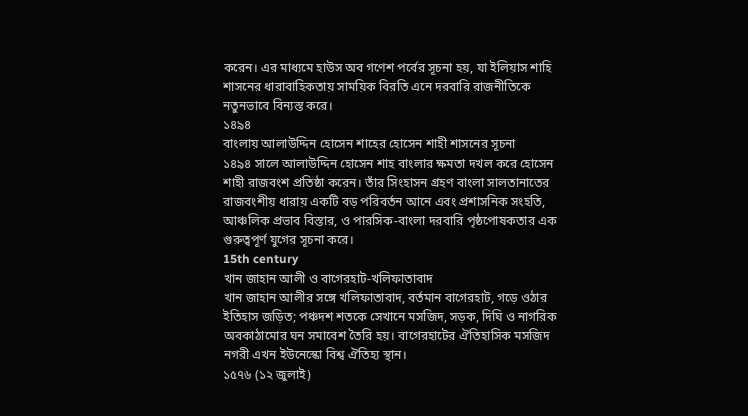করেন। এর মাধ্যমে হাউস অব গণেশ পর্বের সূচনা হয়, যা ইলিয়াস শাহি শাসনের ধারাবাহিকতায় সাময়িক বিরতি এনে দরবারি রাজনীতিকে নতুনভাবে বিন্যস্ত করে।
১৪৯৪
বাংলায় আলাউদ্দিন হোসেন শাহের হোসেন শাহী শাসনের সূচনা
১৪৯৪ সালে আলাউদ্দিন হোসেন শাহ বাংলার ক্ষমতা দখল করে হোসেন শাহী রাজবংশ প্রতিষ্ঠা করেন। তাঁর সিংহাসন গ্রহণ বাংলা সালতানাতের রাজবংশীয় ধারায় একটি বড় পরিবর্তন আনে এবং প্রশাসনিক সংহতি, আঞ্চলিক প্রভাব বিস্তার, ও পারসিক-বাংলা দরবারি পৃষ্ঠপোষকতার এক গুরুত্বপূর্ণ যুগের সূচনা করে।
15th century
খান জাহান আলী ও বাগেরহাট-খলিফাতাবাদ
খান জাহান আলীর সঙ্গে খলিফাতাবাদ, বর্তমান বাগেরহাট, গড়ে ওঠার ইতিহাস জড়িত; পঞ্চদশ শতকে সেখানে মসজিদ, সড়ক, দিঘি ও নাগরিক অবকাঠামোর ঘন সমাবেশ তৈরি হয়। বাগেরহাটের ঐতিহাসিক মসজিদ নগরী এখন ইউনেস্কো বিশ্ব ঐতিহ্য স্থান।
১৫৭৬ (১২ জুলাই)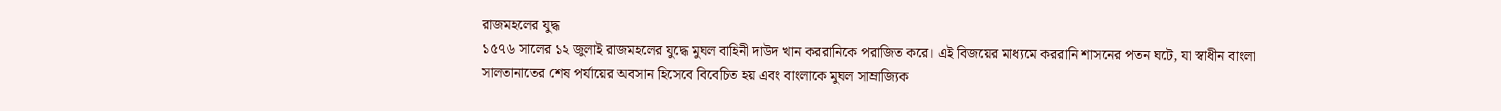রাজমহলের যুদ্ধ
১৫৭৬ সালের ১২ জুলাই রাজমহলের যুদ্ধে মুঘল বাহিনী দাউদ খান কররানিকে পরাজিত করে। এই বিজয়ের মাধ্যমে কররানি শাসনের পতন ঘটে, যা স্বাধীন বাংলা সালতানাতের শেষ পর্যায়ের অবসান হিসেবে বিবেচিত হয় এবং বাংলাকে মুঘল সাম্রাজ্যিক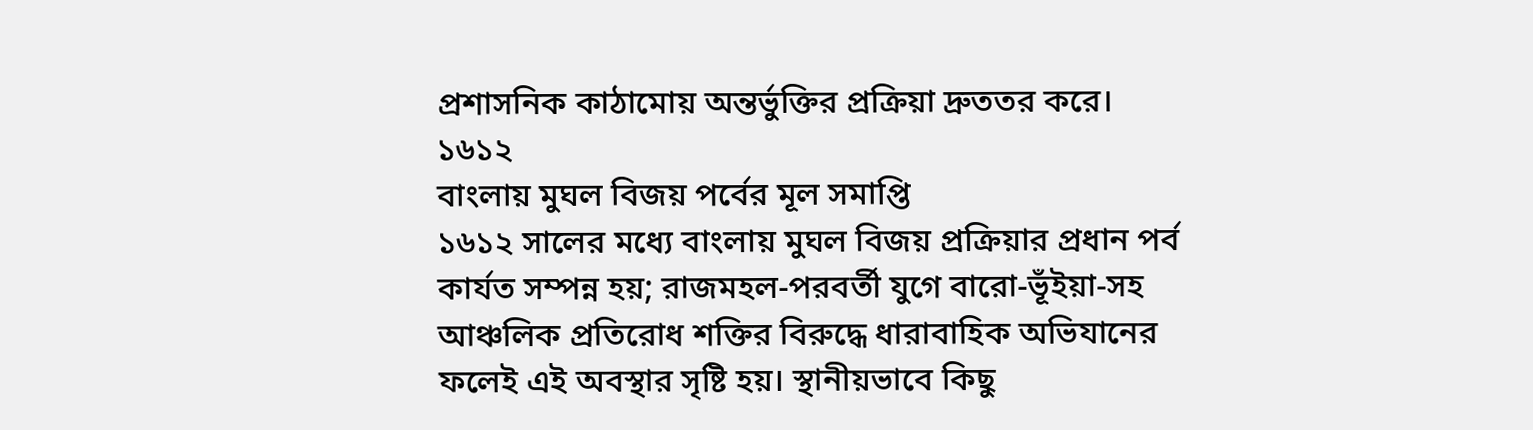প্রশাসনিক কাঠামোয় অন্তর্ভুক্তির প্রক্রিয়া দ্রুততর করে।
১৬১২
বাংলায় মুঘল বিজয় পর্বের মূল সমাপ্তি
১৬১২ সালের মধ্যে বাংলায় মুঘল বিজয় প্রক্রিয়ার প্রধান পর্ব কার্যত সম্পন্ন হয়; রাজমহল-পরবর্তী যুগে বারো-ভূঁইয়া-সহ আঞ্চলিক প্রতিরোধ শক্তির বিরুদ্ধে ধারাবাহিক অভিযানের ফলেই এই অবস্থার সৃষ্টি হয়। স্থানীয়ভাবে কিছু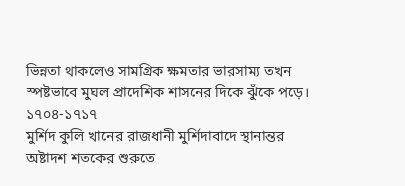ভিন্নতা থাকলেও সামগ্রিক ক্ষমতার ভারসাম্য তখন স্পষ্টভাবে মুঘল প্রাদেশিক শাসনের দিকে ঝুঁকে পড়ে।
১৭০৪-১৭১৭
মুর্শিদ কুলি খানের রাজধানী মুর্শিদাবাদে স্থানান্তর
অষ্টাদশ শতকের শুরুতে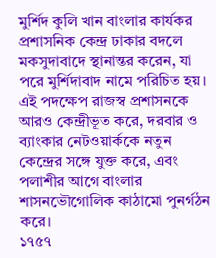মুর্শিদ কুলি খান বাংলার কার্যকর প্রশাসনিক কেন্দ্র ঢাকার বদলে মকসুদাবাদে স্থানান্তর করেন, যা পরে মুর্শিদাবাদ নামে পরিচিত হয়। এই পদক্ষেপ রাজস্ব প্রশাসনকে আরও কেন্দ্রীভূত করে, দরবার ও ব্যাংকার নেটওয়ার্ককে নতুন কেন্দ্রের সঙ্গে যুক্ত করে, এবং পলাশীর আগে বাংলার শাসনভৌগোলিক কাঠামো পুনর্গঠন করে।
১৭৫৭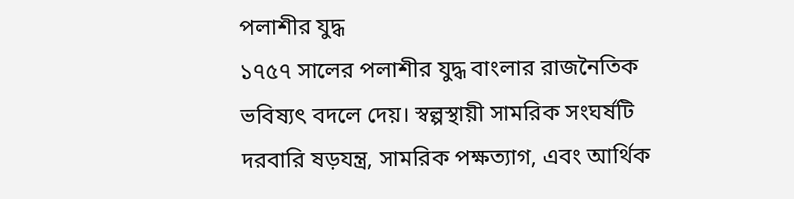পলাশীর যুদ্ধ
১৭৫৭ সালের পলাশীর যুদ্ধ বাংলার রাজনৈতিক ভবিষ্যৎ বদলে দেয়। স্বল্পস্থায়ী সামরিক সংঘর্ষটি দরবারি ষড়যন্ত্র, সামরিক পক্ষত্যাগ, এবং আর্থিক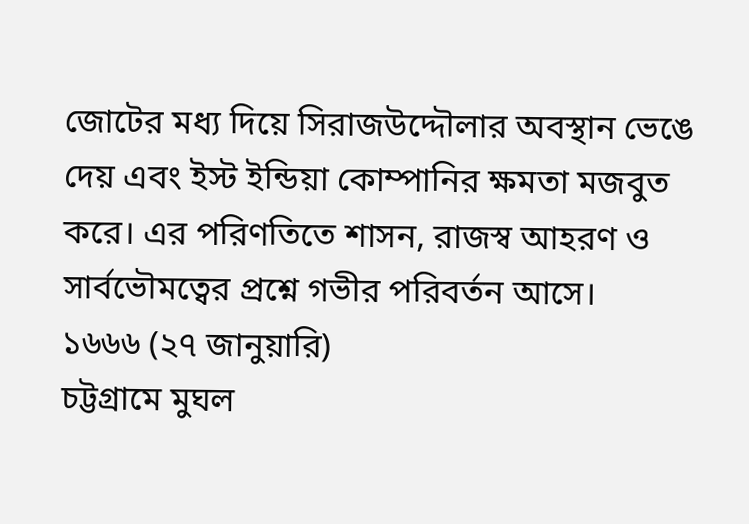জোটের মধ্য দিয়ে সিরাজউদ্দৌলার অবস্থান ভেঙে দেয় এবং ইস্ট ইন্ডিয়া কোম্পানির ক্ষমতা মজবুত করে। এর পরিণতিতে শাসন, রাজস্ব আহরণ ও সার্বভৌমত্বের প্রশ্নে গভীর পরিবর্তন আসে।
১৬৬৬ (২৭ জানুয়ারি)
চট্টগ্রামে মুঘল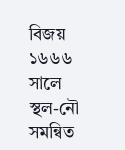বিজয়
১৬৬৬ সালে স্থল-নৌ সমন্বিত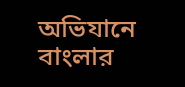অভিযানে বাংলার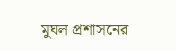মুঘল প্রশাসনের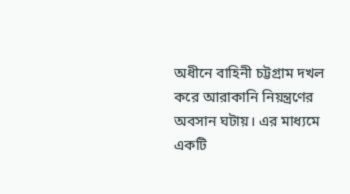অধীনে বাহিনী চট্টগ্রাম দখল করে আরাকানি নিয়ন্ত্রণের অবসান ঘটায়। এর মাধ্যমে একটি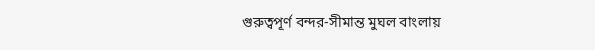গুরুত্বপূর্ণ বন্দর-সীমান্ত মুঘল বাংলায়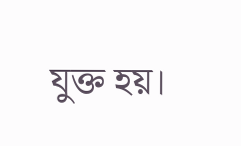যুক্ত হয়।